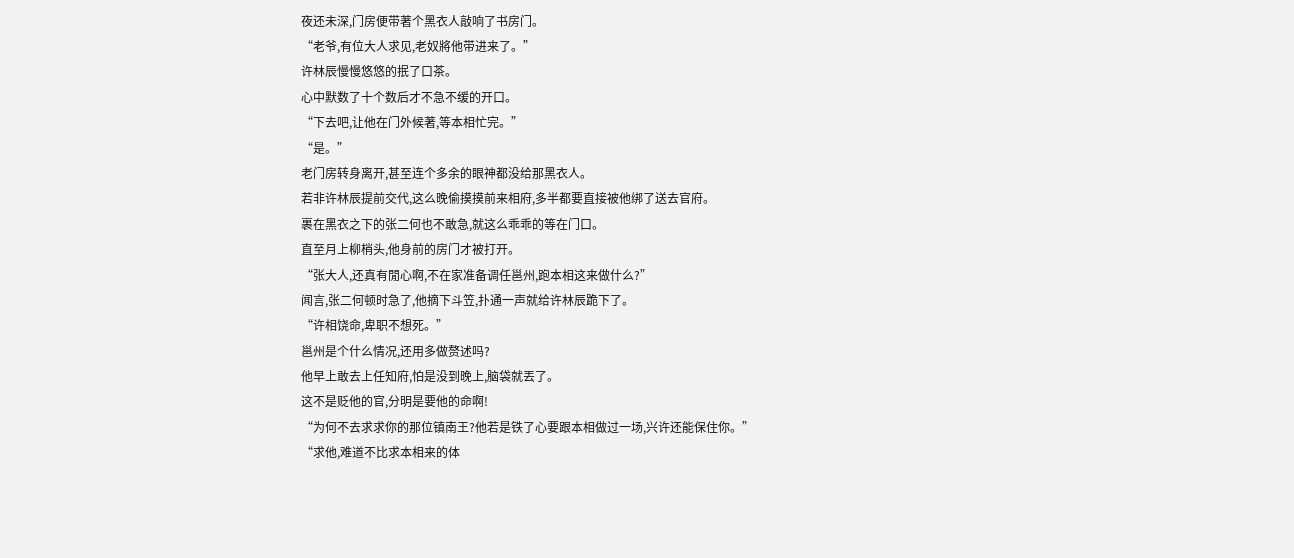夜还未深,门房便带著个黑衣人敲响了书房门。
“老爷,有位大人求见,老奴將他带进来了。”
许林辰慢慢悠悠的抿了口茶。
心中默数了十个数后才不急不缓的开口。
“下去吧,让他在门外候著,等本相忙完。”
“是。”
老门房转身离开,甚至连个多余的眼神都没给那黑衣人。
若非许林辰提前交代,这么晚偷摸摸前来相府,多半都要直接被他绑了送去官府。
裹在黑衣之下的张二何也不敢急,就这么乖乖的等在门口。
直至月上柳梢头,他身前的房门才被打开。
“张大人,还真有閒心啊,不在家准备调任邕州,跑本相这来做什么?”
闻言,张二何顿时急了,他摘下斗笠,扑通一声就给许林辰跪下了。
“许相饶命,卑职不想死。”
邕州是个什么情况,还用多做赘述吗?
他早上敢去上任知府,怕是没到晚上,脑袋就丟了。
这不是贬他的官,分明是要他的命啊!
“为何不去求求你的那位镇南王?他若是铁了心要跟本相做过一场,兴许还能保住你。”
“求他,难道不比求本相来的体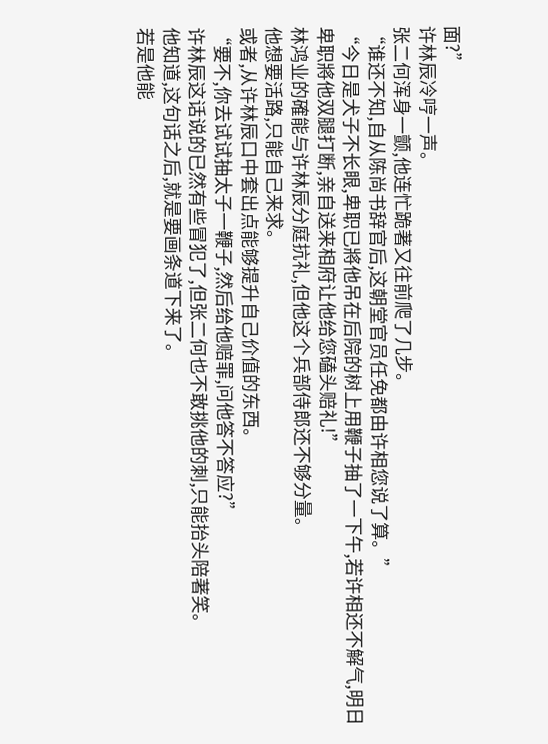面?”
许林辰冷哼一声。
张二何浑身一颤,他连忙跪著又往前爬了几步。
“谁还不知,自从陈尚书辞官后,这朝堂官员任免都由许相您说了算。”
“今日是犬子不长眼,卑职已將他吊在后院的树上用鞭子抽了一下午,若许相还不解气,明日卑职將他双腿打断,亲自送来相府让他给您磕头赔礼!”
林鸿业的確能与许林辰分庭抗礼,但他这个兵部侍郎还不够分量。
他想要活路,只能自己来求。
或者,从许林辰口中套出点能够提升自己价值的东西。
“要不,你去试试抽太子一鞭子,然后给他赔罪,问他答不答应?”
许林辰这话说的已然有些冒犯了,但张二何也不敢挑他的刺,只能抬头陪著笑。
他知道,这句话之后,就是要画条道下来了。
若是他能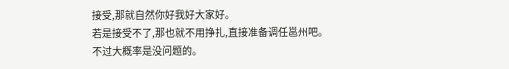接受,那就自然你好我好大家好。
若是接受不了,那也就不用挣扎,直接准备调任邕州吧。
不过大概率是没问题的。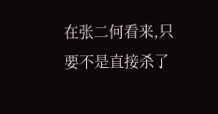在张二何看来,只要不是直接杀了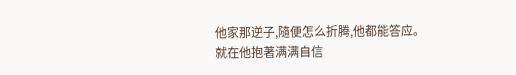他家那逆子,隨便怎么折腾,他都能答应。
就在他抱著满满自信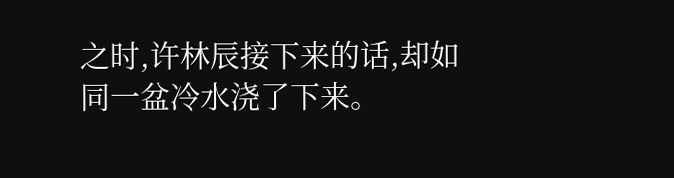之时,许林辰接下来的话,却如同一盆冷水浇了下来。